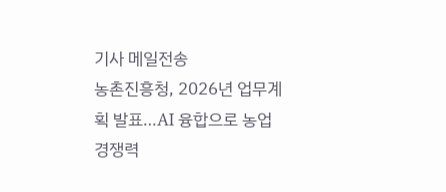기사 메일전송
농촌진흥청, 2026년 업무계획 발표…AI 융합으로 농업 경쟁력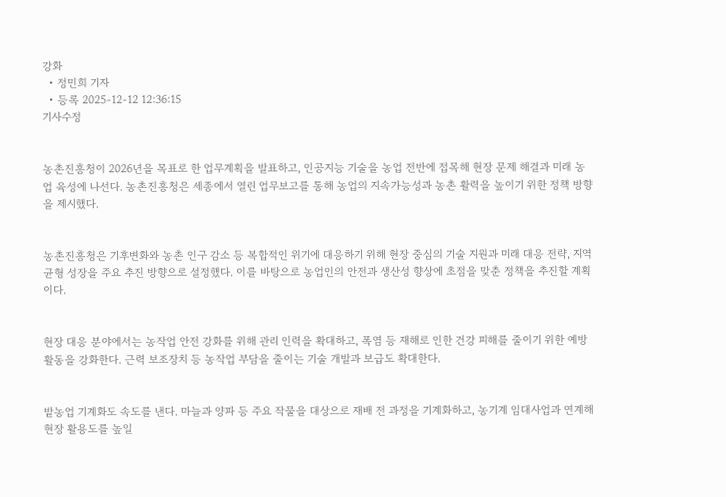강화
  • 정민희 기자
  • 등록 2025-12-12 12:36:15
기사수정


농촌진흥청이 2026년을 목표로 한 업무계획을 발표하고, 인공지능 기술을 농업 전반에 접목해 현장 문제 해결과 미래 농업 육성에 나선다. 농촌진흥청은 세종에서 열린 업무보고를 통해 농업의 지속가능성과 농촌 활력을 높이기 위한 정책 방향을 제시했다.


농촌진흥청은 기후변화와 농촌 인구 감소 등 복합적인 위기에 대응하기 위해 현장 중심의 기술 지원과 미래 대응 전략, 지역 균형 성장을 주요 추진 방향으로 설정했다. 이를 바탕으로 농업인의 안전과 생산성 향상에 초점을 맞춘 정책을 추진할 계획이다.


현장 대응 분야에서는 농작업 안전 강화를 위해 관리 인력을 확대하고, 폭염 등 재해로 인한 건강 피해를 줄이기 위한 예방 활동을 강화한다. 근력 보조장치 등 농작업 부담을 줄이는 기술 개발과 보급도 확대한다.


밭농업 기계화도 속도를 낸다. 마늘과 양파 등 주요 작물을 대상으로 재배 전 과정을 기계화하고, 농기계 임대사업과 연계해 현장 활용도를 높일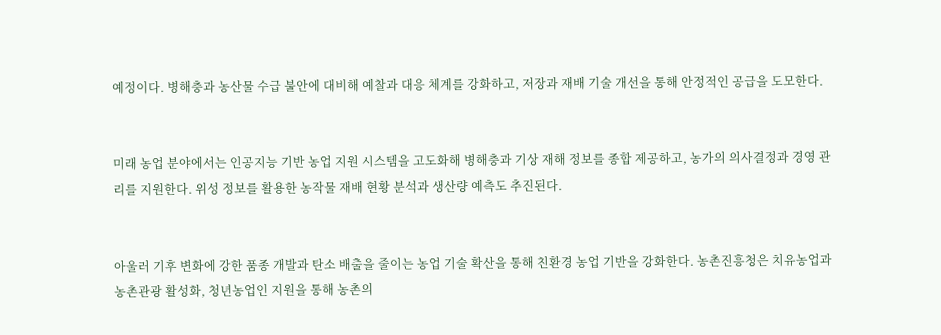예정이다. 병해충과 농산물 수급 불안에 대비해 예찰과 대응 체계를 강화하고, 저장과 재배 기술 개선을 통해 안정적인 공급을 도모한다.


미래 농업 분야에서는 인공지능 기반 농업 지원 시스템을 고도화해 병해충과 기상 재해 정보를 종합 제공하고, 농가의 의사결정과 경영 관리를 지원한다. 위성 정보를 활용한 농작물 재배 현황 분석과 생산량 예측도 추진된다.


아울러 기후 변화에 강한 품종 개발과 탄소 배출을 줄이는 농업 기술 확산을 통해 친환경 농업 기반을 강화한다. 농촌진흥청은 치유농업과 농촌관광 활성화, 청년농업인 지원을 통해 농촌의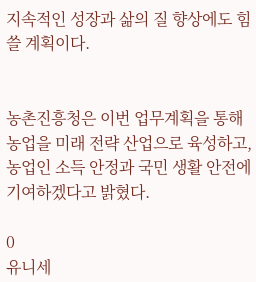지속적인 성장과 삶의 질 향상에도 힘쓸 계획이다.


농촌진흥청은 이번 업무계획을 통해 농업을 미래 전략 산업으로 육성하고, 농업인 소득 안정과 국민 생활 안전에 기여하겠다고 밝혔다.

0
유니세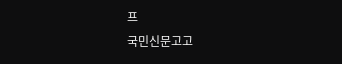프
국민신문고고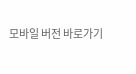모바일 버전 바로가기